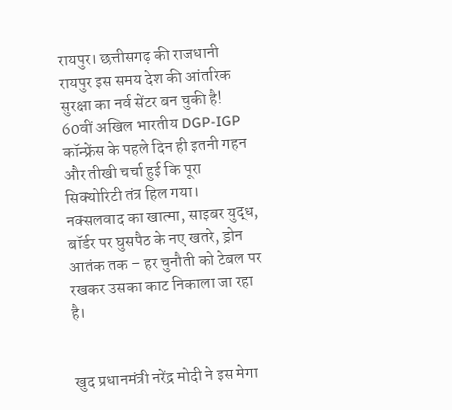रायपुर। छत्तीसगढ़ की राजधानी रायपुर इस समय देश की आंतरिक सुरक्षा का नर्व सेंटर बन चुकी है! 60वीं अखिल भारतीय DGP-IGP कॉन्फ्रेंस के पहले दिन ही इतनी गहन और तीखी चर्चा हुई कि पूरा सिक्योरिटी तंत्र हिल गया। नक्सलवाद का खात्मा, साइबर युद्ध, बॉर्डर पर घुसपैठ के नए खतरे, ड्रोन आतंक तक – हर चुनौती को टेबल पर रखकर उसका काट निकाला जा रहा है।


खुद प्रधानमंत्री नरेंद्र मोदी ने इस मेगा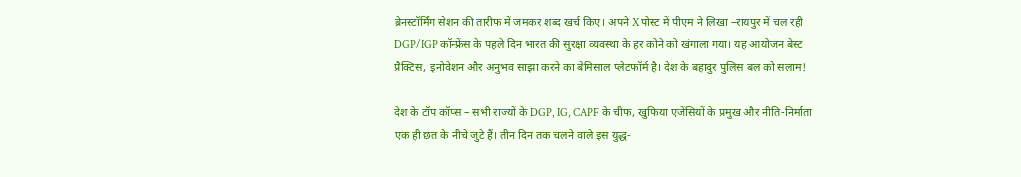ब्रेनस्टॉर्मिंग सेशन की तारीफ में जमकर शब्द खर्च किए। अपने X पोस्ट में पीएम ने लिखा –रायपुर में चल रही DGP/IGP कॉन्फ्रेंस के पहले दिन भारत की सुरक्षा व्यवस्था के हर कोने को खंगाला गया। यह आयोजन बेस्ट प्रैक्टिस, इनोवेशन और अनुभव साझा करने का बेमिसाल प्लेटफॉर्म है। देश के बहादुर पुलिस बल को सलाम!

देश के टॉप कॉप्स – सभी राज्यों के DGP, IG, CAPF के चीफ, खुफिया एजेंसियों के प्रमुख और नीति-निर्माता एक ही छत के नीचे जुटे हैं। तीन दिन तक चलने वाले इस युद्ध-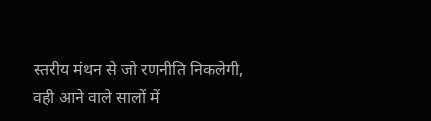स्तरीय मंथन से जो रणनीति निकलेगी, वही आने वाले सालों में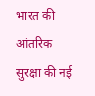भारत की आंतरिक सुरक्षा की नई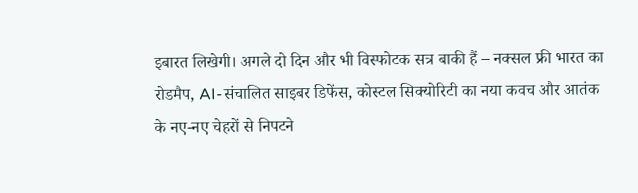इबारत लिखेगी। अगले दो दिन और भी विस्फोटक सत्र बाकी हैं – नक्सल फ्री भारत का रोडमैप, AI-संचालित साइबर डिफेंस, कोस्टल सिक्योरिटी का नया कवच और आतंक के नए-नए चेहरों से निपटने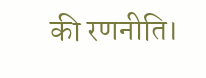की रणनीति।